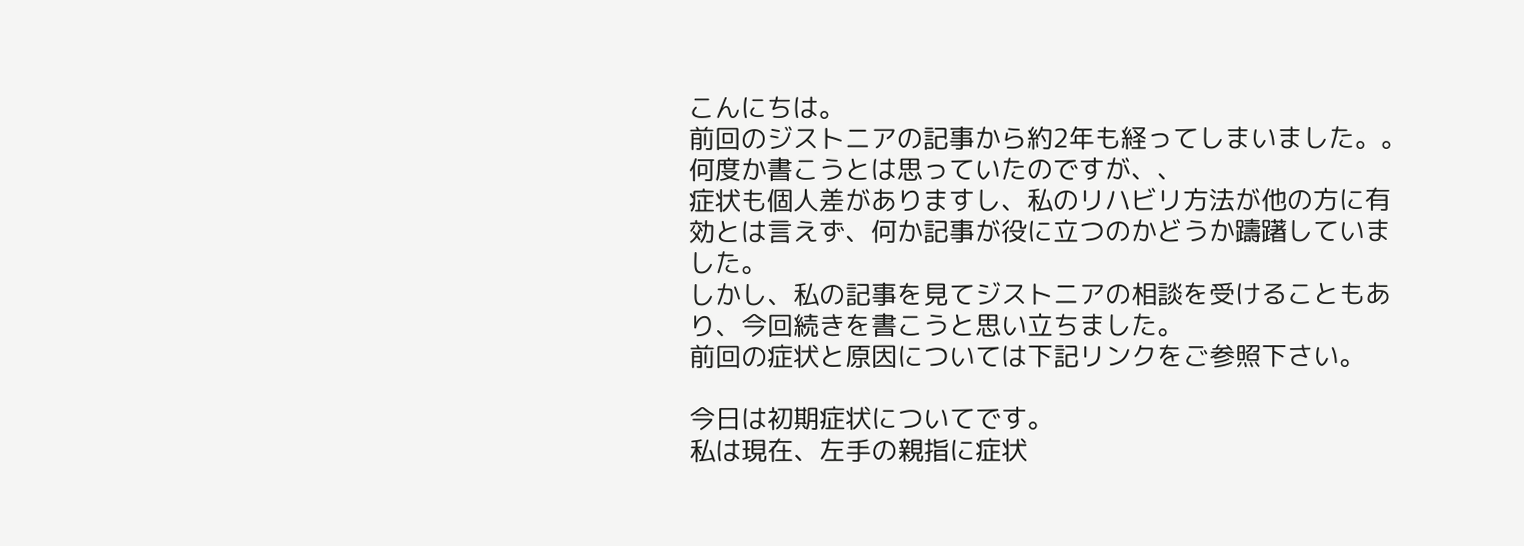こんにちは。
前回のジストニアの記事から約2年も経ってしまいました。。
何度か書こうとは思っていたのですが、、
症状も個人差がありますし、私のリハビリ方法が他の方に有効とは言えず、何か記事が役に立つのかどうか躊躇していました。
しかし、私の記事を見てジストニアの相談を受けることもあり、今回続きを書こうと思い立ちました。
前回の症状と原因については下記リンクをご参照下さい。

今日は初期症状についてです。
私は現在、左手の親指に症状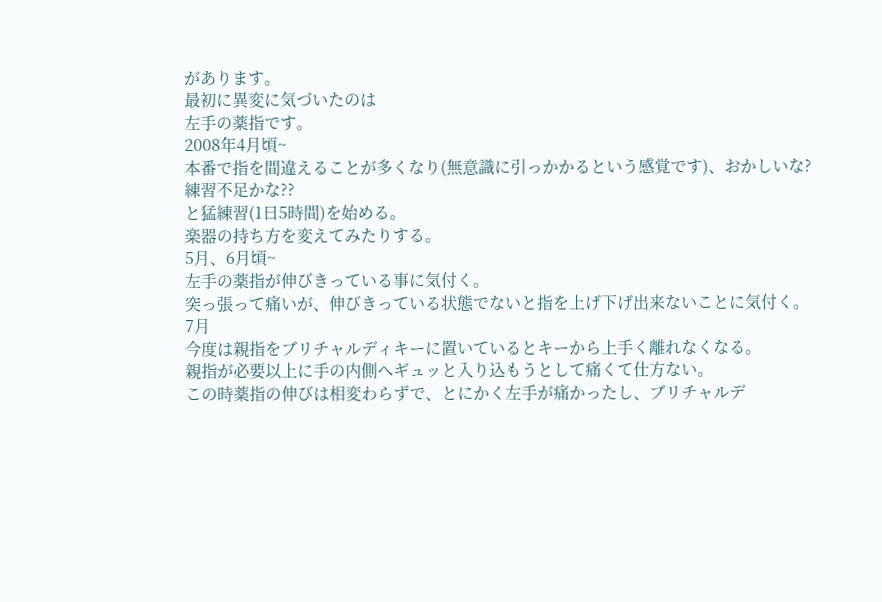があります。
最初に異変に気づいたのは
左手の薬指です。
2008年4月頃~
本番で指を間違えることが多くなり(無意識に引っかかるという感覚です)、おかしいな?
練習不足かな??
と猛練習(1日5時間)を始める。
楽器の持ち方を変えてみたりする。
5月、6月頃~
左手の薬指が伸びきっている事に気付く。
突っ張って痛いが、伸びきっている状態でないと指を上げ下げ出来ないことに気付く。
7月
今度は親指をブリチャルディキーに置いているとキーから上手く離れなくなる。
親指が必要以上に手の内側へギュッと入り込もうとして痛くて仕方ない。
この時薬指の伸びは相変わらずで、とにかく左手が痛かったし、ブリチャルデ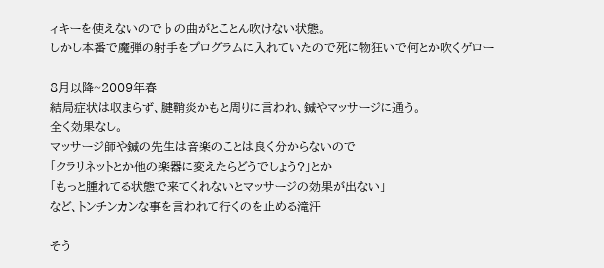ィキーを使えないので♭の曲がとことん吹けない状態。
しかし本番で魔弾の射手をプログラムに入れていたので死に物狂いで何とか吹くゲロー

8月以降~2009年春
結局症状は収まらず、腱鞘炎かもと周りに言われ、鍼やマッサージに通う。
全く効果なし。
マッサージ師や鍼の先生は音楽のことは良く分からないので
「クラリネットとか他の楽器に変えたらどうでしょう?」とか
「もっと腫れてる状態で来てくれないとマッサージの効果が出ない」
など、トンチンカンな事を言われて行くのを止める滝汗

そう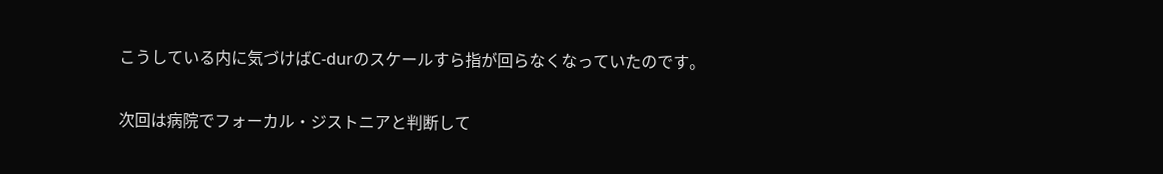こうしている内に気づけばC-durのスケールすら指が回らなくなっていたのです。

次回は病院でフォーカル・ジストニアと判断して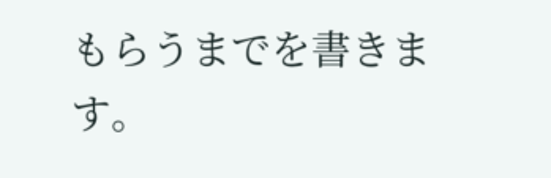もらうまでを書きます。